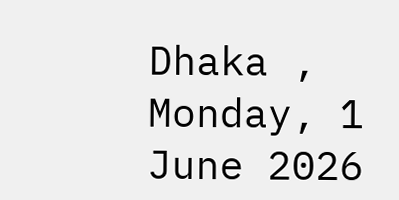Dhaka , Monday, 1 June 2026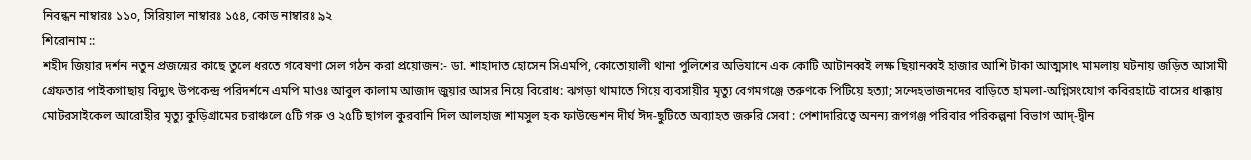নিবন্ধন নাম্বারঃ ১১০, সিরিয়াল নাম্বারঃ ১৫৪, কোড নাম্বারঃ ৯২
শিরোনাম ::
শহীদ জিয়ার দর্শন নতুন প্রজন্মের কাছে তুলে ধরতে গবেষণা সেল গঠন করা প্রয়োজন:- ডা. শাহাদাত হোসেন সিএমপি, কোতোয়ালী থানা পুলিশের অভিযানে এক কোটি আটানব্বই লক্ষ ছিয়ানব্বই হাজার আশি টাকা আত্মসাৎ মামলায় ঘটনায় জড়িত আসামী গ্রেফতার পাইকগাছায় বিদ্যুৎ উপকেন্দ্র পরিদর্শনে এমপি মাওঃ আবুল কালাম আজাদ জুয়ার আসর নিয়ে বিরোধ: ঝগড়া থামাতে গিয়ে ব্যবসায়ীর মৃত্যু বেগমগঞ্জে তরুণকে পিটিয়ে হত্যা; সন্দেহভাজনদের বাড়িতে হামলা-অগ্নিসংযোগ কবিরহাটে বাসের ধাক্কায় মোটরসাইকেল আরোহীর মৃত্যু কুড়িগ্রামের চরাঞ্চলে ৫টি গরু ও ২৫টি ছাগল কুরবানি দিল আলহাজ শামসুল হক ফাউন্ডেশন দীর্ঘ ঈদ-ছুটিতে অব্যাহত জরুরি সেবা : পেশাদারিত্বে অনন্য রূপগঞ্জ পরিবার পরিকল্পনা বিভাগ আদ্-দ্বীন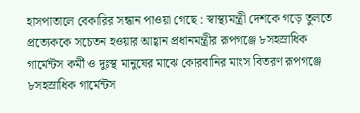হাসপাতালে বেকারির সন্ধান পাওয়া গেছে : স্বাস্থ্যমন্ত্রী দেশকে গড়ে তুলতে প্রত্যেককে সচেতন হওয়ার আহ্বান প্রধানমন্ত্রীর রূপগঞ্জে ৮সহস্রাধিক গার্মেন্টস কর্মী ও দুঃস্থ মানুষের মাঝে কোরবানির মাংস বিতরণ রূপগঞ্জে ৮সহস্রাধিক গার্মেন্টস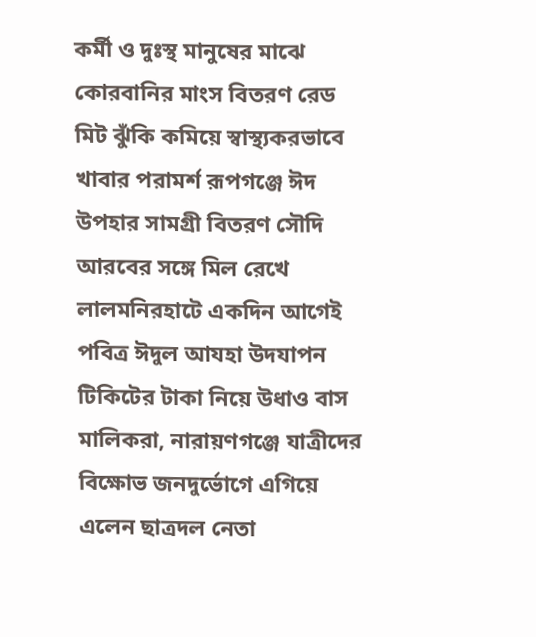কর্মী ও দুঃস্থ মানুষের মাঝে কোরবানির মাংস বিতরণ রেড মিট ঝুঁকি কমিয়ে স্বাস্থ্যকরভাবে খাবার পরামর্শ রূপগঞ্জে ঈদ উপহার সামগ্রী বিতরণ সৌদি আরবের সঙ্গে মিল রেখে লালমনিরহাটে একদিন আগেই পবিত্র ঈদুল আযহা উদযাপন টিকিটের টাকা নিয়ে উধাও বাস মালিকরা, নারায়ণগঞ্জে যাত্রীদের বিক্ষোভ জনদুর্ভোগে এগিয়ে এলেন ছাত্রদল নেতা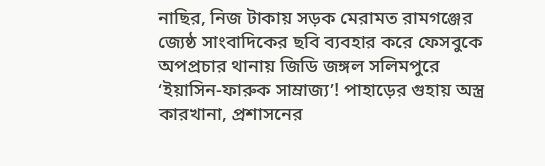নাছির, নিজ টাকায় সড়ক মেরামত রামগঞ্জের জ্যেষ্ঠ সাংবাদিকের ছবি ব্যবহার করে ফেসবুকে অপপ্রচার থানায় জিডি জঙ্গল সলিমপুরে ‘ইয়াসিন-ফারুক সাম্রাজ্য’! পাহাড়ের গুহায় অস্ত্র কারখানা, প্রশাসনের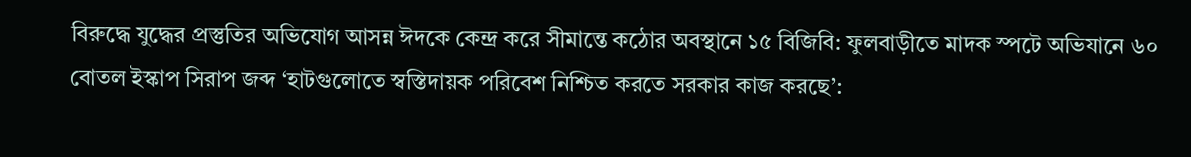বিরুদ্ধে যুদ্ধের প্রস্তুতির অভিযোগ আসন্ন ঈদকে কেন্দ্র করে সীমান্তে কঠোর অবস্থানে ১৫ বিজিবি: ফুলবাড়ীতে মাদক স্পটে অভিযানে ৬০ বোতল ইস্কাপ সিরাপ জব্দ ‘হাটগুলোতে স্বস্তিদায়ক পরিবেশ নিশ্চিত করতে সরকার কাজ করছে’: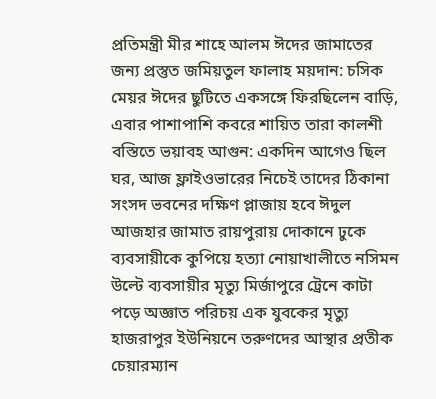প্রতিমন্ত্রী মীর শাহে আলম ঈদের জামাতের জন্য প্রস্তুত জমিয়তুল ফালাহ ময়দান: চসিক মেয়র ঈদের ছুটিতে একসঙ্গে ফিরছিলেন বাড়ি, এবার পাশাপাশি কবরে শায়িত তারা কালশী বস্তিতে ভয়াবহ আগুন: একদিন আগেও ছিল ঘর, আজ ফ্লাইওভারের নিচেই তাদের ঠিকানা সংসদ ভবনের দক্ষিণ প্লাজায় হবে ঈদুল আজহার জামাত রায়পুরায় দোকানে ঢুকে ব্যবসায়ীকে কুপিয়ে হত্যা নোয়াখালীতে নসিমন উল্টে ব্যবসায়ীর মৃত্যু মির্জাপুরে ট্রেনে কাটা পড়ে অজ্ঞাত পরিচয় এক যুবকের মৃত্যু হাজরাপুর ইউনিয়নে তরুণদের আস্থার প্রতীক চেয়ারম্যান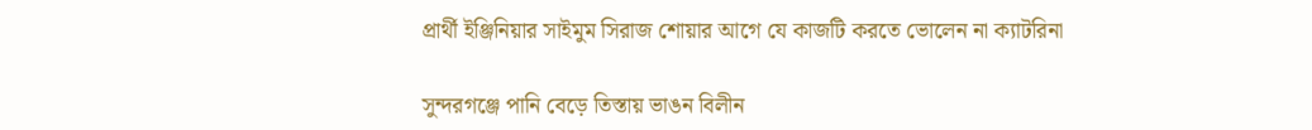প্রার্থী ইঞ্জিনিয়ার সাইমুম সিরাজ শোয়ার আগে যে কাজটি করতে ভোলেন না ক্যাটরিনা

সুন্দরগঞ্জে পানি বেড়ে তিস্তায় ভাঙন বিলীন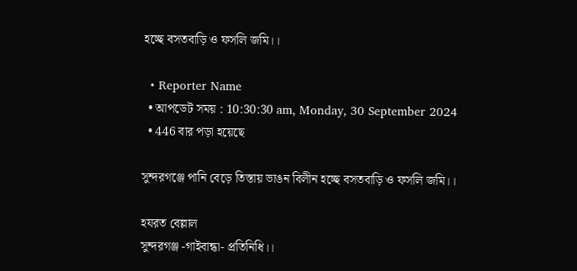হচ্ছে বসতবাড়ি ও ফসলি জমি।।

  • Reporter Name
  • আপডেট সময় : 10:30:30 am, Monday, 30 September 2024
  • 446 বার পড়া হয়েছে

সুন্দরগঞ্জে পানি বেড়ে তিস্তায় ভাঙন বিলীন হচ্ছে বসতবাড়ি ও ফসলি জমি।।

হযরত বেল্লাল
সুন্দরগঞ্জ -গাইবান্ধা- প্রতিনিধি।।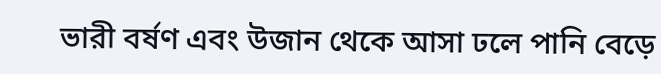ভারী বর্ষণ এবং উজান থেকে আসা ঢলে পানি বেড়ে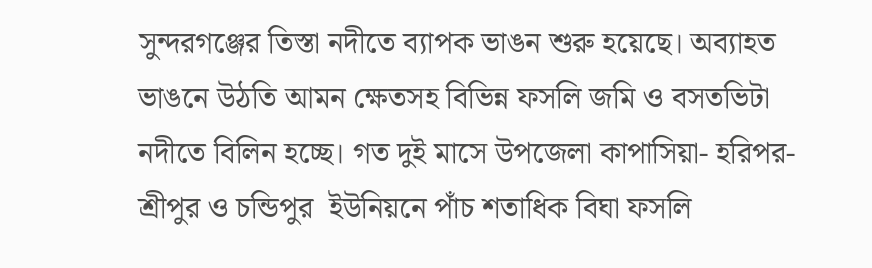সুন্দরগঞ্জের তিস্তা নদীতে ব্যাপক ভাঙন শুরু হয়েছে। অব্যাহত ভাঙনে উঠতি আমন ক্ষেতসহ বিভিন্ন ফসলি জমি ও বসতভিটা নদীতে বিলিন হচ্ছে। গত দুই মাসে উপজেলা কাপাসিয়া- হরিপর- শ্রীপুর ও চন্ডিপুর  ইউনিয়নে পাঁচ শতাধিক বিঘা ফসলি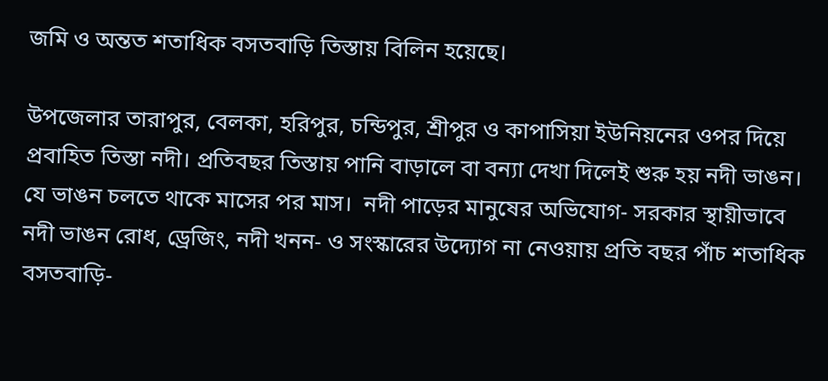জমি ও অন্তত শতাধিক বসতবাড়ি তিস্তায় বিলিন হয়েছে।

উপজেলার তারাপুর, বেলকা, হরিপুর, চন্ডিপুর, শ্রীপুর ও কাপাসিয়া ইউনিয়নের ওপর দিয়ে প্রবাহিত তিস্তা নদী। প্রতিবছর তিস্তায় পানি বাড়ালে বা বন্যা দেখা দিলেই শুরু হয় নদী ভাঙন। যে ভাঙন চলতে থাকে মাসের পর মাস।  নদী পাড়ের মানুষের অভিযোগ- সরকার স্থায়ীভাবে নদী ভাঙন রোধ, ড্রেজিং, নদী খনন- ও সংস্কারের উদ্যোগ না নেওয়ায় প্রতি বছর পাঁচ শতাধিক বসতবাড়ি-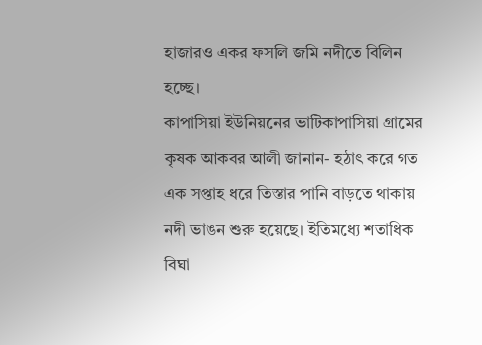হাজারও একর ফসলি জমি নদীতে বিলিন হচ্ছে।
কাপাসিয়া ইউনিয়নের ভাটিকাপাসিয়া গ্রামের কৃষক আকবর আলী জানান- হঠাৎ করে গত এক সপ্তাহ ধরে তিস্তার পানি বাড়তে থাকায় নদী ভাঙন শুরু হয়েছে। ইতিমধ্যে শতাধিক বিঘা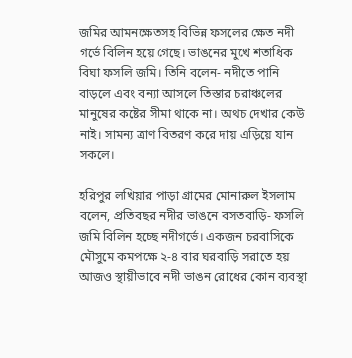জমির আমনক্ষেতসহ বিভিন্ন ফসলের ক্ষেত নদী গর্ভে বিলিন হয়ে গেছে। ভাঙনের মুখে শতাধিক বিঘা ফসলি জমি। তিনি বলেন- নদীতে পানি বাড়লে এবং বন্যা আসলে তিস্তার চরাঞ্চলের মানুষের কষ্টের সীমা থাকে না। অথচ দেখার কেউ নাই। সামন্য ত্রাণ বিতরণ করে দায় এড়িয়ে যান সকলে।

হরিপুর লখিয়ার পাড়া গ্রামের মোনারুল ইসলাম বলেন, প্রতিবছর নদীর ভাঙনে বসতবাড়ি- ফসলি জমি বিলিন হচ্ছে নদীগর্ভে। একজন চরবাসিকে মৌসুমে কমপক্ষে ২-৪ বার ঘরবাড়ি সরাতে হয়  আজও স্থায়ীভাবে নদী ভাঙন রোধের কোন ব্যবস্থা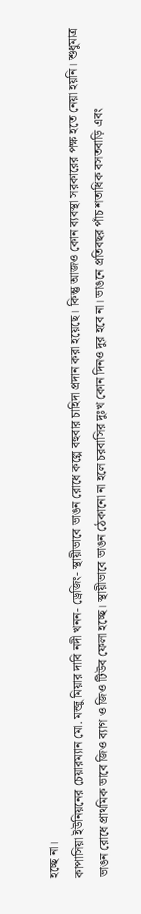হচ্ছে না।
কাপাসিয়া ইউনিয়নের চেয়ারম্যান মো. মন্জু মিয়ার দাবি নদী খনন- ড্রেজিং- স্থায়ীভাবে ভাঙন রোধে কল্পে বহুবার চাহিদা প্রদান করা হয়েছে। কিন্তু আজও কোন ব্যবস্থা সরকারের পক্ষ হতে নেয়া হয়নি। শুধুমাত্র ভাঙন রোধে প্রাথমিক ভাবে জিও ব্যাগ ও জিও টিউব ফেলা হচ্ছে। স্থায়ীভাবে ভাঙন ঠেকানো না হলে চরবাসির দুঃখ কোন দিনও দুর হবে না। ভাঙনে প্রতিবছর পাঁচ শতাধিক বসতবাড়ি এবং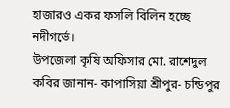হাজারও একর ফসলি বিলিন হচ্ছে নদীগর্ভে।
উপজেলা কৃষি অফিসার মো. রাশেদুল কবির জানান- কাপাসিয়া শ্রীপুর- চন্ডিপুর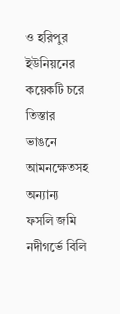ও হরিপুর ইউনিয়নের কয়েকটি চরে তিস্তার ভাঙনে আমনক্ষেতসহ  অন্যান্য ফসলি জমি নদীগর্ভে বিলি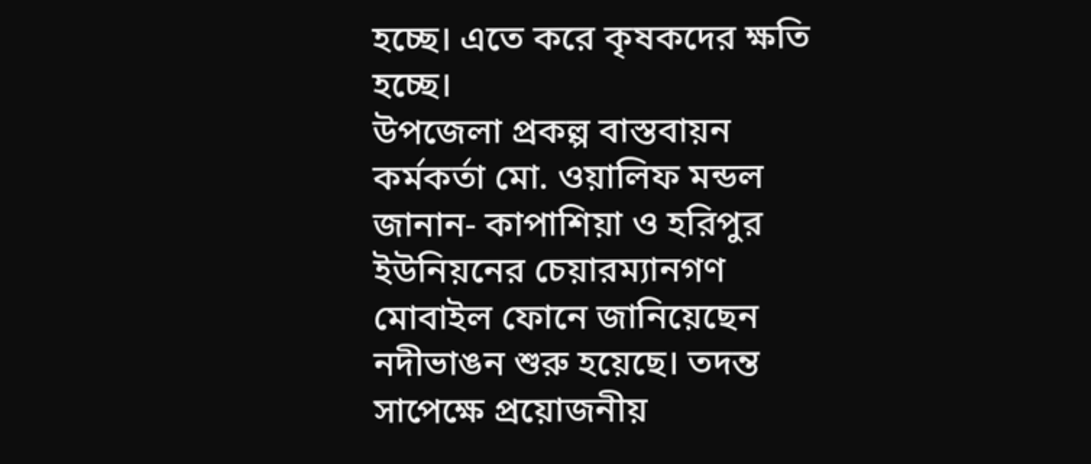হচ্ছে। এতে করে কৃষকদের ক্ষতি হচ্ছে।
উপজেলা প্রকল্প বাস্তবায়ন কর্মকর্তা মো. ওয়ালিফ মন্ডল জানান- কাপাশিয়া ও হরিপুর ইউনিয়নের চেয়ারম্যানগণ মোবাইল ফোনে জানিয়েছেন নদীভাঙন শুরু হয়েছে। তদন্ত সাপেক্ষে প্রয়োজনীয়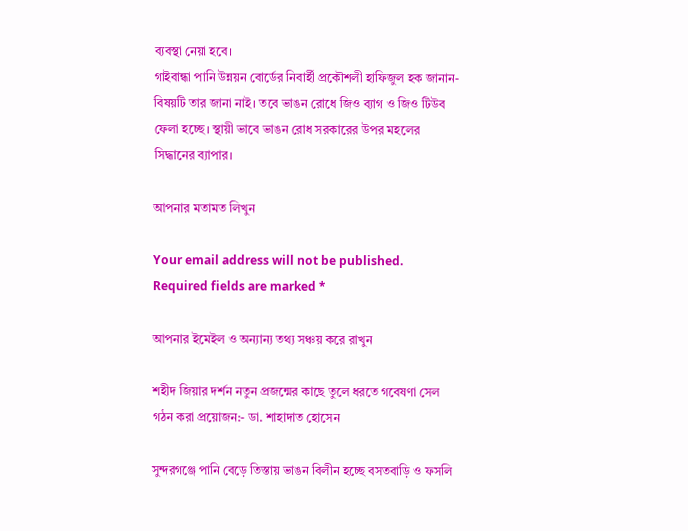ব্যবস্থা নেয়া হবে।
গাইবান্ধা পানি উন্নয়ন বোর্ডের নিবার্হী প্রকৌশলী হাফিজুল হক জানান- বিষয়টি তার জানা নাই। তবে ভাঙন রোধে জিও ব্যাগ ও জিও টিউব ফেলা হচ্ছে। স্থায়ী ভাবে ভাঙন রোধ সরকারের উপর মহলের সিদ্ধানের ব্যাপার।

আপনার মতামত লিখুন

Your email address will not be published. Required fields are marked *

আপনার ইমেইল ও অন্যান্য তথ্য সঞ্চয় করে রাখুন

শহীদ জিয়ার দর্শন নতুন প্রজন্মের কাছে তুলে ধরতে গবেষণা সেল গঠন করা প্রয়োজন:- ডা. শাহাদাত হোসেন

সুন্দরগঞ্জে পানি বেড়ে তিস্তায় ভাঙন বিলীন হচ্ছে বসতবাড়ি ও ফসলি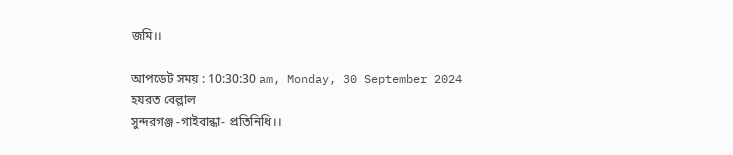জমি।।

আপডেট সময় : 10:30:30 am, Monday, 30 September 2024
হযরত বেল্লাল
সুন্দরগঞ্জ -গাইবান্ধা- প্রতিনিধি।।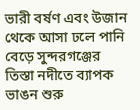ভারী বর্ষণ এবং উজান থেকে আসা ঢলে পানি বেড়ে সুন্দরগঞ্জের তিস্তা নদীতে ব্যাপক ভাঙন শুরু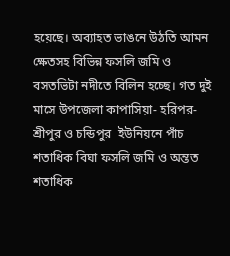হয়েছে। অব্যাহত ভাঙনে উঠতি আমন ক্ষেতসহ বিভিন্ন ফসলি জমি ও বসতভিটা নদীতে বিলিন হচ্ছে। গত দুই মাসে উপজেলা কাপাসিয়া- হরিপর- শ্রীপুর ও চন্ডিপুর  ইউনিয়নে পাঁচ শতাধিক বিঘা ফসলি জমি ও অন্তত শতাধিক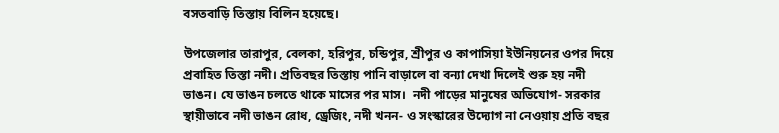বসতবাড়ি তিস্তায় বিলিন হয়েছে।

উপজেলার তারাপুর, বেলকা, হরিপুর, চন্ডিপুর, শ্রীপুর ও কাপাসিয়া ইউনিয়নের ওপর দিয়ে প্রবাহিত তিস্তা নদী। প্রতিবছর তিস্তায় পানি বাড়ালে বা বন্যা দেখা দিলেই শুরু হয় নদী ভাঙন। যে ভাঙন চলতে থাকে মাসের পর মাস।  নদী পাড়ের মানুষের অভিযোগ- সরকার স্থায়ীভাবে নদী ভাঙন রোধ, ড্রেজিং, নদী খনন- ও সংস্কারের উদ্যোগ না নেওয়ায় প্রতি বছর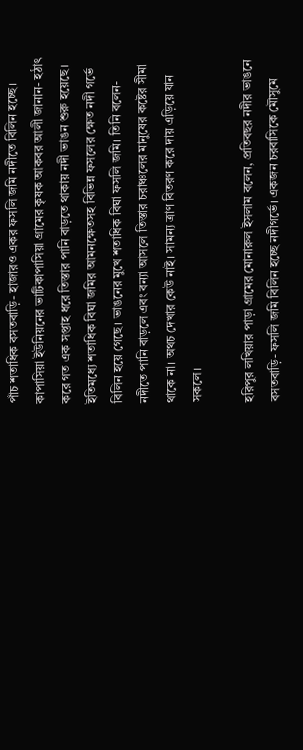পাঁচ শতাধিক বসতবাড়ি- হাজারও একর ফসলি জমি নদীতে বিলিন হচ্ছে।
কাপাসিয়া ইউনিয়নের ভাটিকাপাসিয়া গ্রামের কৃষক আকবর আলী জানান- হঠাৎ করে গত এক সপ্তাহ ধরে তিস্তার পানি বাড়তে থাকায় নদী ভাঙন শুরু হয়েছে। ইতিমধ্যে শতাধিক বিঘা জমির আমনক্ষেতসহ বিভিন্ন ফসলের ক্ষেত নদী গর্ভে বিলিন হয়ে গেছে। ভাঙনের মুখে শতাধিক বিঘা ফসলি জমি। তিনি বলেন- নদীতে পানি বাড়লে এবং বন্যা আসলে তিস্তার চরাঞ্চলের মানুষের কষ্টের সীমা থাকে না। অথচ দেখার কেউ নাই। সামন্য ত্রাণ বিতরণ করে দায় এড়িয়ে যান সকলে।

হরিপুর লখিয়ার পাড়া গ্রামের মোনারুল ইসলাম বলেন, প্রতিবছর নদীর ভাঙনে বসতবাড়ি- ফসলি জমি বিলিন হচ্ছে নদীগর্ভে। একজন চরবাসিকে মৌসুমে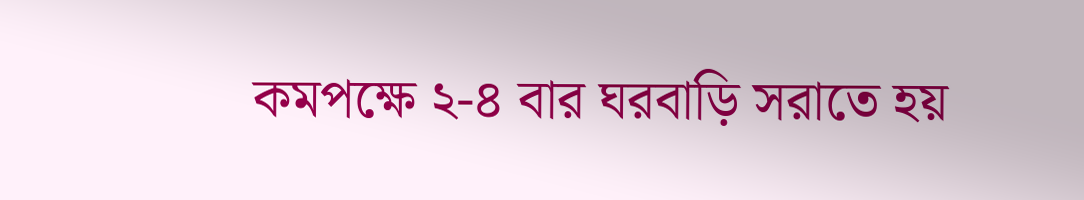কমপক্ষে ২-৪ বার ঘরবাড়ি সরাতে হয়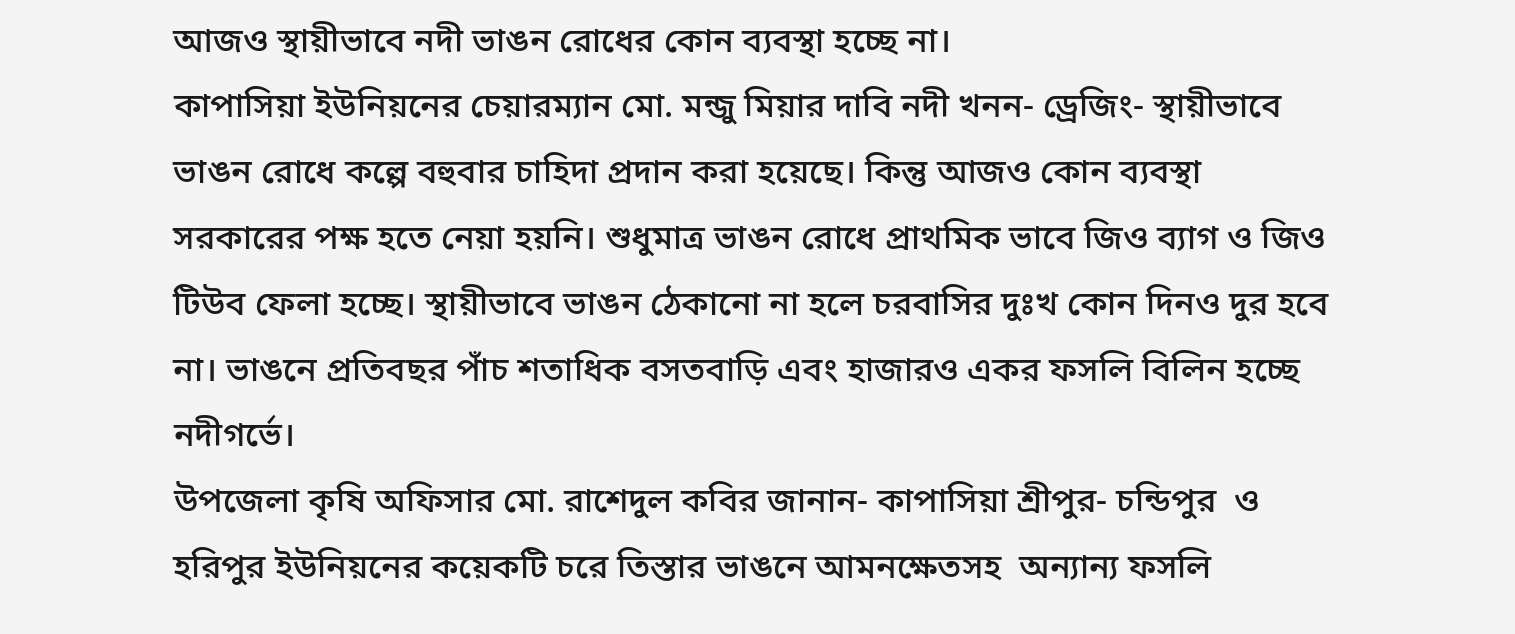আজও স্থায়ীভাবে নদী ভাঙন রোধের কোন ব্যবস্থা হচ্ছে না।
কাপাসিয়া ইউনিয়নের চেয়ারম্যান মো. মন্জু মিয়ার দাবি নদী খনন- ড্রেজিং- স্থায়ীভাবে ভাঙন রোধে কল্পে বহুবার চাহিদা প্রদান করা হয়েছে। কিন্তু আজও কোন ব্যবস্থা সরকারের পক্ষ হতে নেয়া হয়নি। শুধুমাত্র ভাঙন রোধে প্রাথমিক ভাবে জিও ব্যাগ ও জিও টিউব ফেলা হচ্ছে। স্থায়ীভাবে ভাঙন ঠেকানো না হলে চরবাসির দুঃখ কোন দিনও দুর হবে না। ভাঙনে প্রতিবছর পাঁচ শতাধিক বসতবাড়ি এবং হাজারও একর ফসলি বিলিন হচ্ছে নদীগর্ভে।
উপজেলা কৃষি অফিসার মো. রাশেদুল কবির জানান- কাপাসিয়া শ্রীপুর- চন্ডিপুর  ও হরিপুর ইউনিয়নের কয়েকটি চরে তিস্তার ভাঙনে আমনক্ষেতসহ  অন্যান্য ফসলি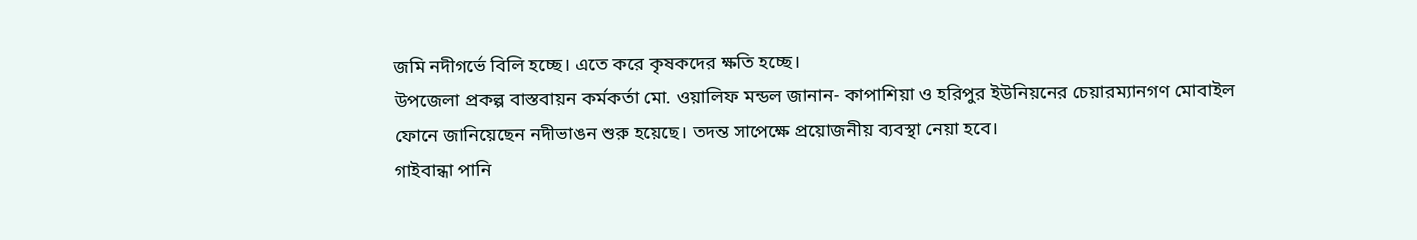জমি নদীগর্ভে বিলি হচ্ছে। এতে করে কৃষকদের ক্ষতি হচ্ছে।
উপজেলা প্রকল্প বাস্তবায়ন কর্মকর্তা মো. ওয়ালিফ মন্ডল জানান- কাপাশিয়া ও হরিপুর ইউনিয়নের চেয়ারম্যানগণ মোবাইল ফোনে জানিয়েছেন নদীভাঙন শুরু হয়েছে। তদন্ত সাপেক্ষে প্রয়োজনীয় ব্যবস্থা নেয়া হবে।
গাইবান্ধা পানি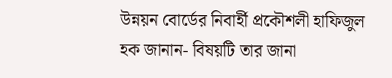উন্নয়ন বোর্ডের নিবার্হী প্রকৌশলী হাফিজুল হক জানান- বিষয়টি তার জানা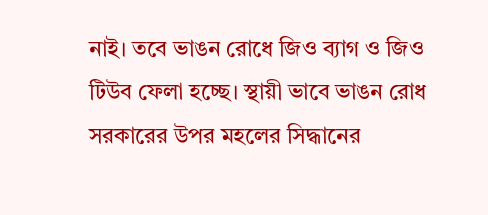নাই। তবে ভাঙন রোধে জিও ব্যাগ ও জিও টিউব ফেলা হচ্ছে। স্থায়ী ভাবে ভাঙন রোধ সরকারের উপর মহলের সিদ্ধানের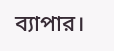ব্যাপার।